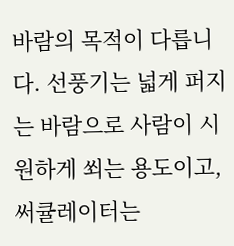바람의 목적이 다릅니다. 선풍기는 넓게 퍼지는 바람으로 사람이 시원하게 쐬는 용도이고, 써큘레이터는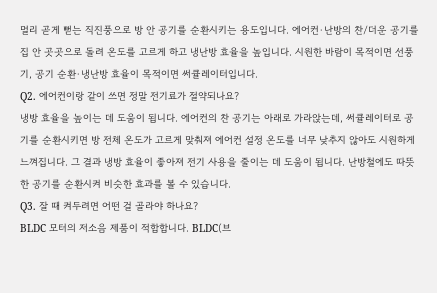멀리 곧게 뻗는 직진풍으로 방 안 공기를 순환시키는 용도입니다. 에어컨·난방의 찬/더운 공기를 집 안 곳곳으로 돌려 온도를 고르게 하고 냉난방 효율을 높입니다. 시원한 바람이 목적이면 선풍기, 공기 순환·냉난방 효율이 목적이면 써큘레이터입니다.
Q2. 에어컨이랑 같이 쓰면 정말 전기료가 절약되나요?
냉방 효율을 높이는 데 도움이 됩니다. 에어컨의 찬 공기는 아래로 가라앉는데, 써큘레이터로 공기를 순환시키면 방 전체 온도가 고르게 맞춰져 에어컨 설정 온도를 너무 낮추지 않아도 시원하게 느껴집니다. 그 결과 냉방 효율이 좋아져 전기 사용을 줄이는 데 도움이 됩니다. 난방철에도 따뜻한 공기를 순환시켜 비슷한 효과를 볼 수 있습니다.
Q3. 잘 때 켜두려면 어떤 걸 골라야 하나요?
BLDC 모터의 저소음 제품이 적합합니다. BLDC(브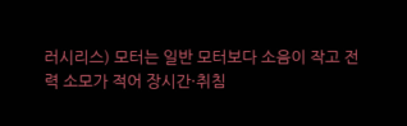러시리스) 모터는 일반 모터보다 소음이 작고 전력 소모가 적어 장시간·취침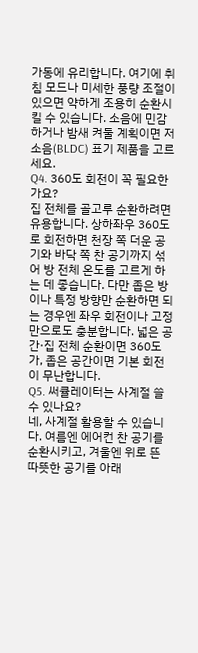가동에 유리합니다. 여기에 취침 모드나 미세한 풍량 조절이 있으면 약하게 조용히 순환시킬 수 있습니다. 소음에 민감하거나 밤새 켜둘 계획이면 저소음(BLDC) 표기 제품을 고르세요.
Q4. 360도 회전이 꼭 필요한가요?
집 전체를 골고루 순환하려면 유용합니다. 상하좌우 360도로 회전하면 천장 쪽 더운 공기와 바닥 쪽 찬 공기까지 섞어 방 전체 온도를 고르게 하는 데 좋습니다. 다만 좁은 방이나 특정 방향만 순환하면 되는 경우엔 좌우 회전이나 고정만으로도 충분합니다. 넓은 공간·집 전체 순환이면 360도가, 좁은 공간이면 기본 회전이 무난합니다.
Q5. 써큘레이터는 사계절 쓸 수 있나요?
네, 사계절 활용할 수 있습니다. 여름엔 에어컨 찬 공기를 순환시키고, 겨울엔 위로 뜬 따뜻한 공기를 아래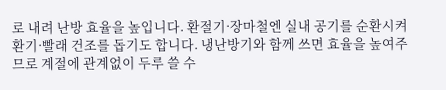로 내려 난방 효율을 높입니다. 환절기·장마철엔 실내 공기를 순환시켜 환기·빨래 건조를 돕기도 합니다. 냉난방기와 함께 쓰면 효율을 높여주므로 계절에 관계없이 두루 쓸 수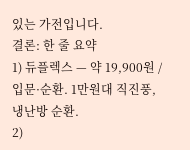있는 가전입니다.
결론: 한 줄 요약
1) 듀플렉스 — 약 19,900원 / 입문·순환. 1만원대 직진풍, 냉난방 순환.
2)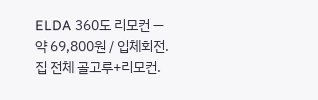ELDA 360도 리모컨 — 약 69,800원 / 입체회전. 집 전체 골고루+리모컨.